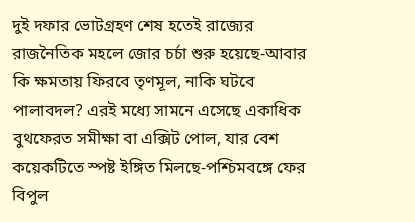দুই দফার ভোটগ্রহণ শেষ হতেই রাজ্যের রাজনৈতিক মহলে জোর চর্চা শুরু হয়েছে-আবার কি ক্ষমতায় ফিরবে তৃণমূল, নাকি ঘটবে পালাবদল? এরই মধ্যে সামনে এসেছে একাধিক বুথফেরত সমীক্ষা বা এক্সিট পোল, যার বেশ কয়েকটিতে স্পষ্ট ইঙ্গিত মিলছে-পশ্চিমবঙ্গে ফের বিপুল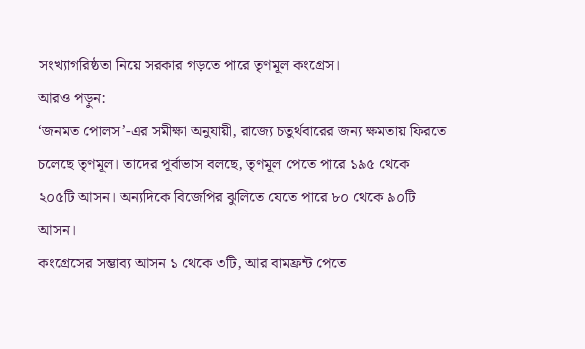সংখ্যাগরিষ্ঠতা নিয়ে সরকার গড়তে পারে তৃণমূল কংগ্রেস।
আরও পড়ুন:
‘জনমত পোলস’-এর সমীক্ষা অনুযায়ী, রাজ্যে চতুর্থবারের জন্য ক্ষমতায় ফিরতে চলেছে তৃণমূল। তাদের পূর্বাভাস বলছে, তৃণমূল পেতে পারে ১৯৫ থেকে ২০৫টি আসন। অন্যদিকে বিজেপির ঝুলিতে যেতে পারে ৮০ থেকে ৯০টি আসন।
কংগ্রেসের সম্ভাব্য আসন ১ থেকে ৩টি, আর বামফ্রন্ট পেতে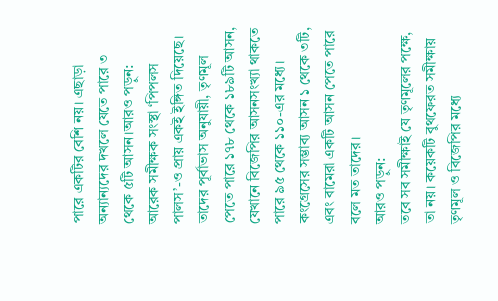পারে একটির বেশি নয়। এছাড়া অন্যান্যদের দখলে যেতে পারে ৩ থেকে ৫টি আসন।আরও পড়ুন:
আরেক সমীক্ষক সংস্থা ‘পিপলস পালস’-ও প্রায় একই ইঙ্গিত দিয়েছে। তাদের পূর্বাভাস অনুযায়ী, তৃণমূল পেতে পারে ১৭৮ থেকে ১৮৯টি আসন, যেখানে বিজেপির আসনসংখ্যা থাকতে পারে ৯৫ থেকে ১১০-এর মধ্যে। কংগ্রেসের সম্ভাব্য আসন ১ থেকে ৩টি, এবং বামেরা একটি আসন পেতে পারে বলে মত তাদের।
আরও পড়ুন:
তবে সব সমীক্ষাই যে তৃণমূলের পক্ষে, তা নয়। কয়েকটি বুথফেরত সমীক্ষায় তৃণমূল ও বিজেপির মধ্যে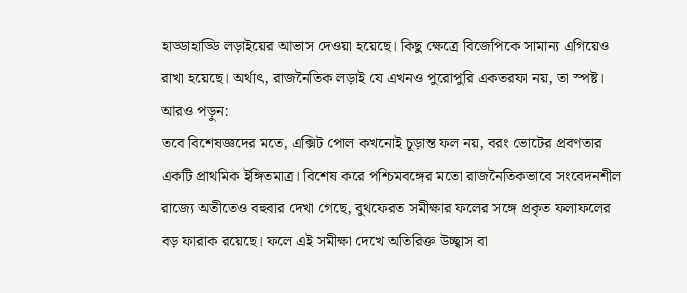হাড্ডাহাড্ডি লড়াইয়ের আভাস দেওয়া হয়েছে। কিছু ক্ষেত্রে বিজেপিকে সামান্য এগিয়েও রাখা হয়েছে। অর্থাৎ, রাজনৈতিক লড়াই যে এখনও পুরোপুরি একতরফা নয়, তা স্পষ্ট।
আরও পড়ুন:
তবে বিশেষজ্ঞদের মতে, এক্সিট পোল কখনোই চূড়ান্ত ফল নয়, বরং ভোটের প্রবণতার একটি প্রাথমিক ইঙ্গিতমাত্র। বিশেষ করে পশ্চিমবঙ্গের মতো রাজনৈতিকভাবে সংবেদনশীল রাজ্যে অতীতেও বহুবার দেখা গেছে, বুথফেরত সমীক্ষার ফলের সঙ্গে প্রকৃত ফলাফলের বড় ফারাক রয়েছে। ফলে এই সমীক্ষা দেখে অতিরিক্ত উচ্ছ্বাস বা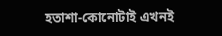হতাশা-কোনোটাই এখনই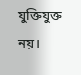যুক্তিযুক্ত নয়।